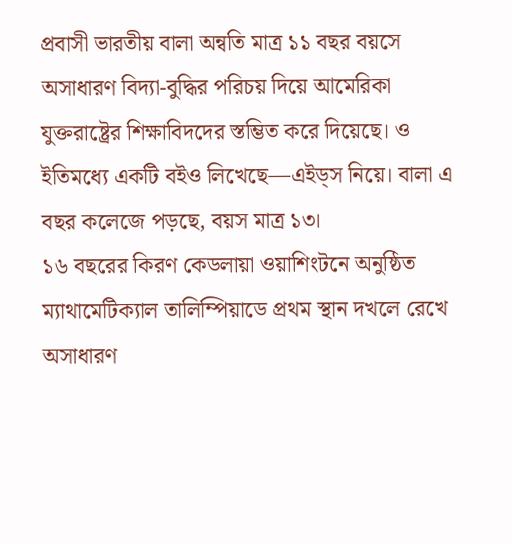প্রবাসী ভারতীয় বালা অন্বতি মাত্র ১১ বছর বয়সে অসাধারণ বিদ্যা-বুদ্ধির পরিচয় দিয়ে আমেরিকা যুক্তরাষ্ট্রের শিক্ষাবিদদের স্তম্ভিত করে দিয়েছে। ও ইতিমধ্যে একটি বইও লিখেছে—এইড্স নিয়ে। বালা এ বছর কলেজে পড়ছে, বয়স মাত্র ১৩।
১৬ বছরের কিরণ কেডলায়া ওয়াশিংটনে অনুষ্ঠিত ম্যাথামেটিক্যাল তালিম্পিয়াডে প্রথম স্থান দখলে রেখে অসাধারণ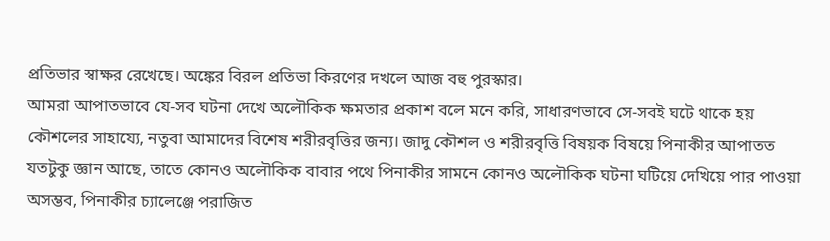প্রতিভার স্বাক্ষর রেখেছে। অঙ্কের বিরল প্রতিভা কিরণের দখলে আজ বহু পুরস্কার।
আমরা আপাতভাবে যে-সব ঘটনা দেখে অলৌকিক ক্ষমতার প্রকাশ বলে মনে করি, সাধারণভাবে সে-সবই ঘটে থাকে হয় কৌশলের সাহায্যে, নতুবা আমাদের বিশেষ শরীরবৃত্তির জন্য। জাদু কৌশল ও শরীরবৃত্তি বিষয়ক বিষয়ে পিনাকীর আপাতত যতটুকু জ্ঞান আছে, তাতে কোনও অলৌকিক বাবার পথে পিনাকীর সামনে কোনও অলৌকিক ঘটনা ঘটিয়ে দেখিয়ে পার পাওয়া অসম্ভব, পিনাকীর চ্যালেঞ্জে পরাজিত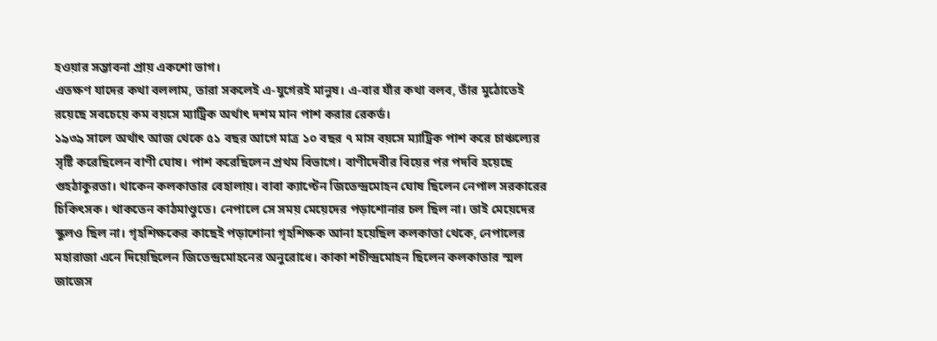হওয়ার সম্ভাবনা প্রায় একশো ভাগ।
এতক্ষণ যাদের কথা বললাম, তারা সকলেই এ-যুগেরই মানুষ। এ-বার যাঁর কথা বলব, তাঁর মুঠোতেই রয়েছে সবচেয়ে কম বয়সে ম্যাট্রিক অর্থাৎ দশম মান পাশ করার রেকর্ড।
১৯৩৯ সালে অর্থাৎ আজ থেকে ৫১ বছর আগে মাত্র ১০ বছর ৭ মাস বয়সে ম্যাট্রিক পাশ করে চাঞ্চল্যের সৃষ্টি করেছিলেন বাণী ঘোষ। পাশ করেছিলেন প্রথম বিভাগে। বাণীদেবীর বিয়ের পর পদবি হয়েছে গুহঠাকুরতা। থাকেন কলকাতার বেহালায়। বাবা ক্যাপ্টেন জিতেন্দ্রমোহন ঘোষ ছিলেন নেপাল সরকারের চিকিৎসক। থাকতেন কাঠমাণ্ডুতে। নেপালে সে সময় মেয়েদের পড়াশোনার চল ছিল না। তাই মেয়েদের স্কুলও ছিল না। গৃহশিক্ষকের কাছেই পড়াশোনা গৃহশিক্ষক আনা হয়েছিল কলকাতা থেকে, নেপালের মহারাজা এনে দিয়েছিলেন জিতেন্দ্রমোহনের অনুরোধে। কাকা শচীন্দ্রমোহন ছিলেন কলকাতার স্মল জাজেস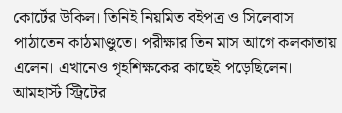কোর্টের উকিল। তিনিই নিয়মিত বইপত্র ও সিলেবাস পাঠাতেন কাঠমাণ্ডুতে। পরীক্ষার তিন মাস আগে কলকাতায় এলেন। এখানেও গৃহশিক্ষকের কাছেই পড়েছিলেন। আমহার্স্ট স্ট্রিটের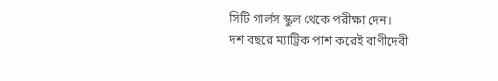সিটি গার্লস স্কুল থেকে পরীক্ষা দেন।
দশ বছরে ম্যাট্রিক পাশ করেই বাণীদেবী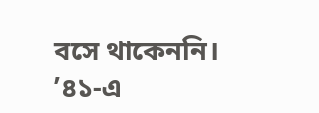বসে থাকেননি। ’৪১-এ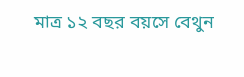মাত্র ১২ বছর বয়সে বেথুন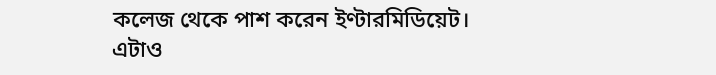কলেজ থেকে পাশ করেন ইণ্টারমিডিয়েট। এটাও